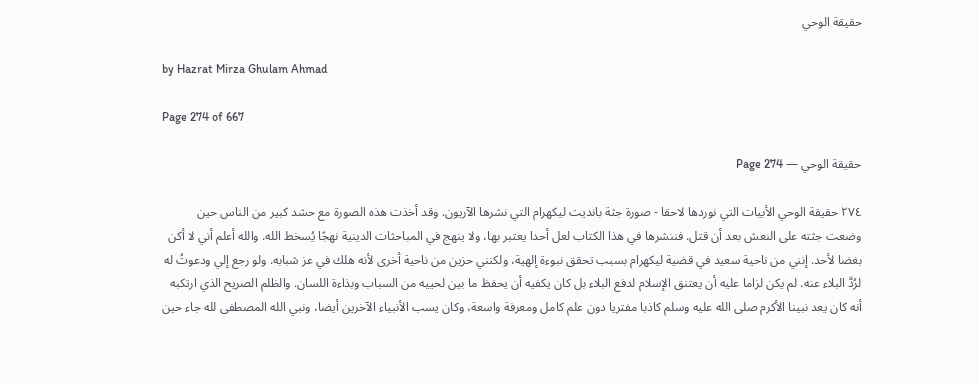حقيقة الوحي

by Hazrat Mirza Ghulam Ahmad

Page 274 of 667

حقيقة الوحي — Page 274

٢٧٤ حقيقة الوحي الأبيات التي نوردها لاحقا - صورة جثة بانديت ليكهرام التي نشرها الآريون. وقد أخذت هذه الصورة مع حشد كبير من الناس حين وضعت جثته على النعش بعد أن قتل. فننشرها في هذا الكتاب لعل أحدا يعتبر بها، ولا ينهج في المباحثات الدينية نهجًا يُسخط الله. والله أعلم أني لا أكن بغضا لأحد. إنني من ناحية سعيد في قضية ليكهرام بسبب تحقق نبوءة إلهية، ولكنني حزين من ناحية أخرى لأنه هلك في عز شبابه. ولو رجع إلي ودعوتُ له لرُدَّ البلاء عنه. لم يكن لزاما عليه أن يعتنق الإسلام لدفع البلاء بل كان يكفيه أن يحفظ ما بين لحييه من السباب وبذاءة اللسان. والظلم الصريح الذي ارتكبه أنه كان يعد نبينا الأكرم صلى الله عليه وسلم كاذبا مفتريا دون علم كامل ومعرفة واسعة، وكان يسب الأنبياء الآخرين أيضا، ونبي الله المصطفى لله جاء حين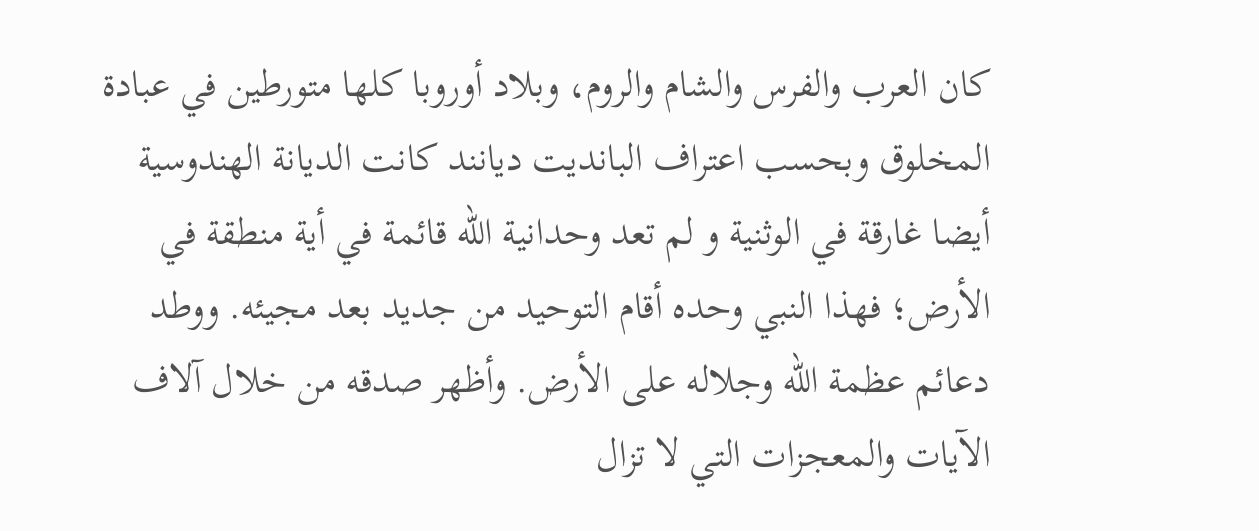كان العرب والفرس والشام والروم، وبلاد أوروبا كلها متورطين في عبادة المخلوق وبحسب اعتراف البانديت ديانند كانت الديانة الهندوسية أيضا غارقة في الوثنية و لم تعد وحدانية الله قائمة في أية منطقة في الأرض؛ فهذا النبي وحده أقام التوحيد من جديد بعد مجيئه. ووطد دعائم عظمة الله وجلاله على الأرض. وأظهر صدقه من خلال آلاف الآيات والمعجزات التي لا تزال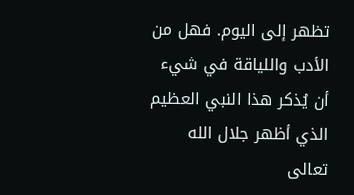تظهر إلى اليوم. فهل من الأدب واللياقة في شيء أن يُذكر هذا النبي العظيم الذي أظهر جلال الله تعالى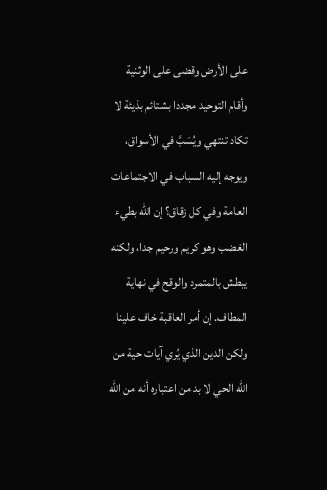على الأرض وقضى على الوثنية وأقام التوحيد مجددا بشتائم بذيئة لا تكاد تنتهي ويُسَبَّ في الأسواق، ويوجه إليه السباب في الاجتماعات العامة وفي كل زقاق؟ إن الله بطيء الغضب وهو كريم ورحيم جدا، ولكنه يبطش بالمتمرد والوقح في نهاية المطاف. إن أمر العاقبة خاف علينا ولكن الدين الذي يُري آيات حية من الله الحي لا بد من اعتباره أنه من الله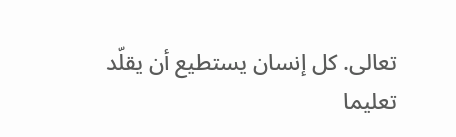تعالى. كل إنسان يستطيع أن يقلّد تعليما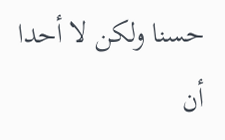حسنا ولكن لا أحدا أن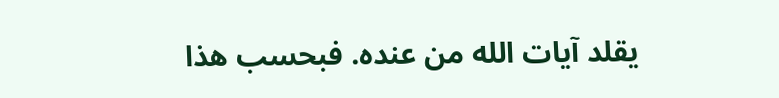يقلد آيات الله من عنده. فبحسب هذا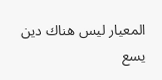المعيار ليس هناك دين يسع